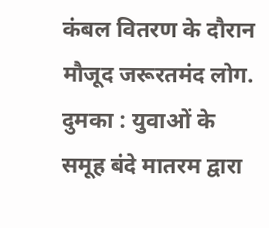कंबल वितरण के दौरान मौजूद जरूरतमंद लोग.
दुमका : युवाओं के समूह बंदे मातरम द्वारा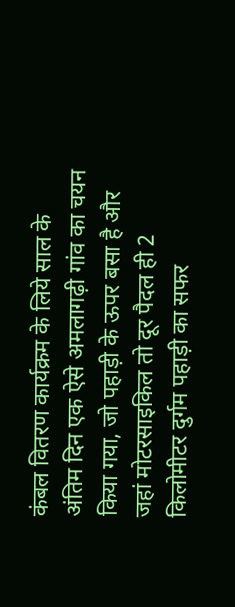कंबल वितरण कार्यक्रम के लिये साल के अंतिम दिन एक ऐसे अमलागढ़ी गांव का चयन किया गया, जो पहाड़ी के ऊपर बसा है और जहां मोटरसाइकिल तो दूर पैदल ही 2 किलोमीटर दुर्गम पहाड़ी का सफर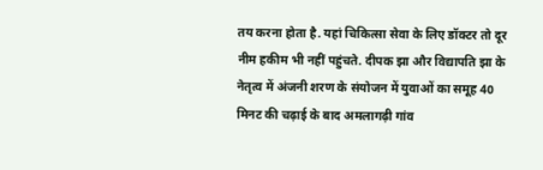तय करना होता है. यहां चिकित्सा सेवा के लिए डॉक्टर तो दूर नीम हकीम भी नहीं पहुंचते. दीपक झा और विद्यापति झा के नेतृत्व में अंजनी शरण के संयोजन में युवाओं का समूह 40 मिनट की चढ़ाई के बाद अमलागढ़ी गांव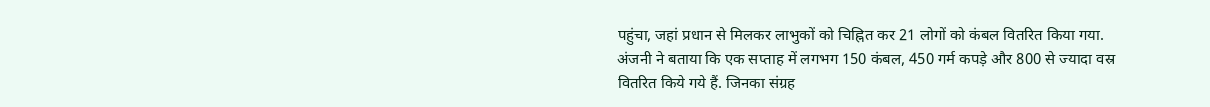पहुंचा, जहां प्रधान से मिलकर लाभुकों को चिह्नित कर 21 लोगों को कंबल वितरित किया गया. अंजनी ने बताया कि एक सप्ताह में लगभग 150 कंबल, 450 गर्म कपड़े और 800 से ज्यादा वस्र वितरित किये गये हैं. जिनका संग्रह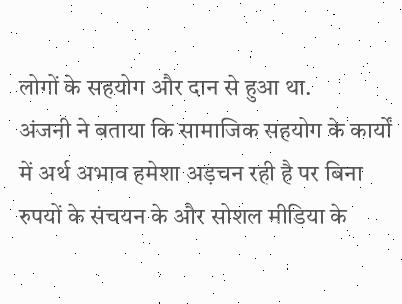लोगों के सहयोग और दान से हुआ था.
अंजनी ने बताया कि सामाजिक सहयोग के कार्यों में अर्थ अभाव हमेशा अड़चन रही है पर बिना रुपयों के संचयन के और सोशल मीडिया के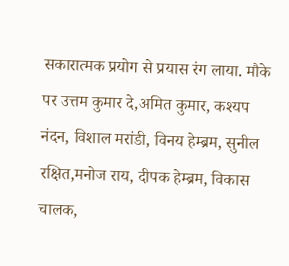सकारात्मक प्रयोग से प्रयास रंग लाया. मौके पर उत्तम कुमार दे,अमित कुमार, कश्यप नंदन, विशाल मरांडी, विनय हेम्ब्रम, सुनील रक्षित,मनोज राय, दीपक हेम्ब्रम, विकास चालक,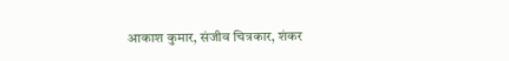आकाश कुमार, संजीव चित्रकार, शंकर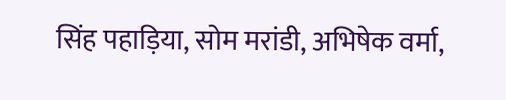सिंह पहाड़िया, सोम मरांडी, अभिषेक वर्मा,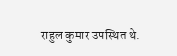राहुल कुमार उपस्थित थे.